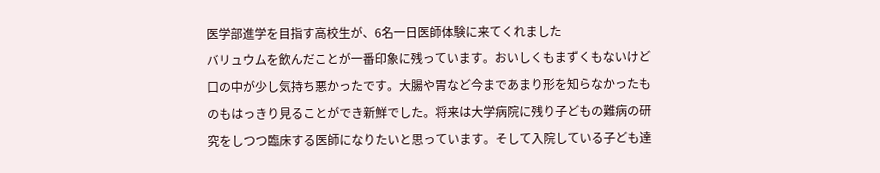医学部進学を目指す高校生が、6名一日医師体験に来てくれました
バリュウムを飲んだことが一番印象に残っています。おいしくもまずくもないけど口の中が少し気持ち悪かったです。大腸や胃など今まであまり形を知らなかったものもはっきり見ることができ新鮮でした。将来は大学病院に残り子どもの難病の研究をしつつ臨床する医師になりたいと思っています。そして入院している子ども達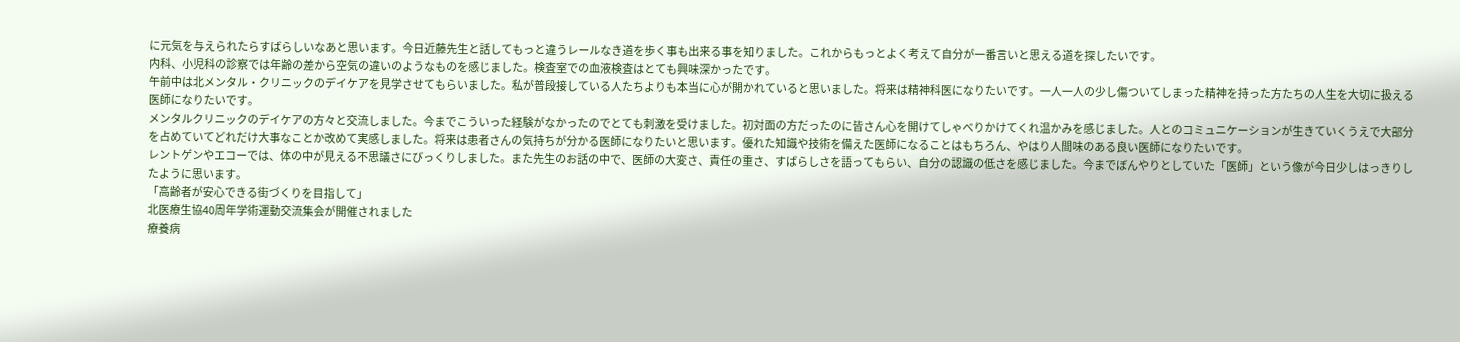に元気を与えられたらすばらしいなあと思います。今日近藤先生と話してもっと違うレールなき道を歩く事も出来る事を知りました。これからもっとよく考えて自分が一番言いと思える道を探したいです。
内科、小児科の診察では年齢の差から空気の違いのようなものを感じました。検査室での血液検査はとても興味深かったです。
午前中は北メンタル・クリニックのデイケアを見学させてもらいました。私が普段接している人たちよりも本当に心が開かれていると思いました。将来は精神科医になりたいです。一人一人の少し傷ついてしまった精神を持った方たちの人生を大切に扱える医師になりたいです。
メンタルクリニックのデイケアの方々と交流しました。今までこういった経験がなかったのでとても刺激を受けました。初対面の方だったのに皆さん心を開けてしゃべりかけてくれ温かみを感じました。人とのコミュニケーションが生きていくうえで大部分を占めていてどれだけ大事なことか改めて実感しました。将来は患者さんの気持ちが分かる医師になりたいと思います。優れた知識や技術を備えた医師になることはもちろん、やはり人間味のある良い医師になりたいです。
レントゲンやエコーでは、体の中が見える不思議さにびっくりしました。また先生のお話の中で、医師の大変さ、責任の重さ、すばらしさを語ってもらい、自分の認識の低さを感じました。今までぼんやりとしていた「医師」という像が今日少しはっきりしたように思います。
「高齢者が安心できる街づくりを目指して」
北医療生協40周年学術運動交流集会が開催されました
療養病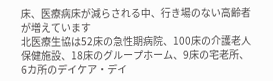床、医療病床が減らされる中、行き場のない高齢者が増えています
北医療生協は52床の急性期病院、100床の介護老人保健施設、18床のグループホーム、9床の宅老所、6カ所のデイケア・デイ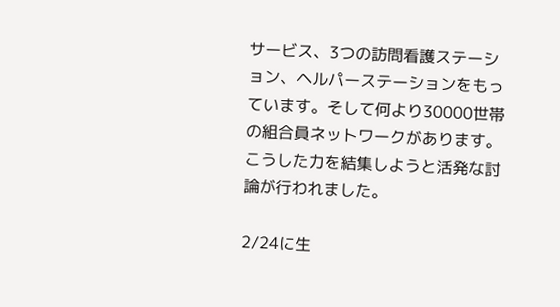サービス、3つの訪問看護ステーション、ヘルパーステーションをもっています。そして何より30000世帯の組合員ネットワークがあります。こうした力を結集しようと活発な討論が行われました。

2/24に生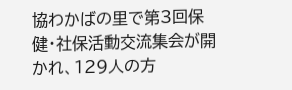協わかばの里で第3回保健・社保活動交流集会が開かれ、129人の方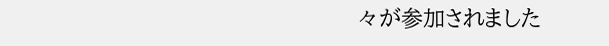々が参加されました